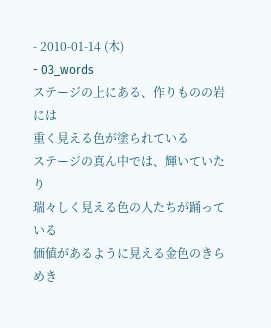- 2010-01-14 (木)
- 03_words
ステージの上にある、作りものの岩には
重く見える色が塗られている
ステージの真ん中では、輝いていたり
瑞々しく見える色の人たちが踊っている
価値があるように見える金色のきらめき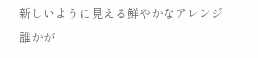新しいように見える鮮やかなアレンジ
誰かが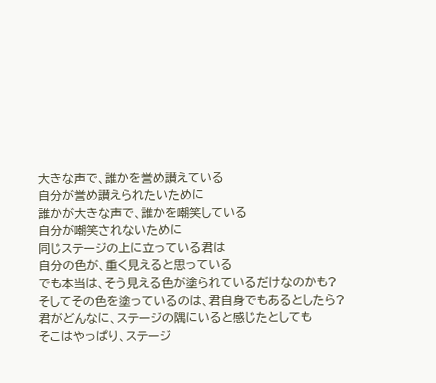大きな声で、誰かを誉め讃えている
自分が誉め讃えられたいために
誰かが大きな声で、誰かを嘲笑している
自分が嘲笑されないために
同じステージの上に立っている君は
自分の色が、重く見えると思っている
でも本当は、そう見える色が塗られているだけなのかも?
そしてその色を塗っているのは、君自身でもあるとしたら?
君がどんなに、ステージの隅にいると感じたとしても
そこはやっぱり、ステージ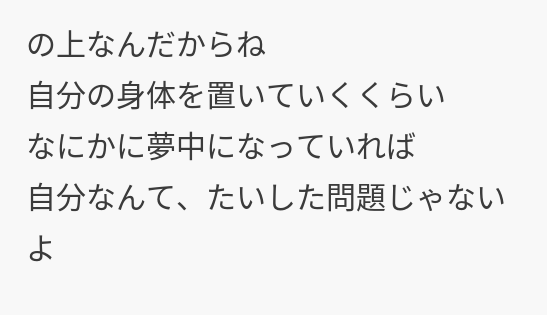の上なんだからね
自分の身体を置いていくくらい
なにかに夢中になっていれば
自分なんて、たいした問題じゃないよ